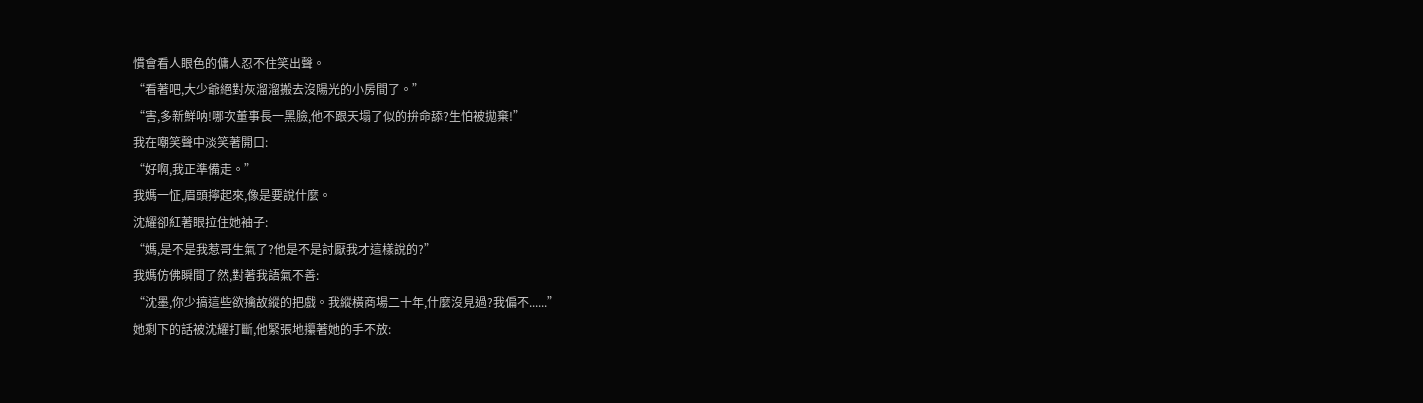慣會看人眼色的傭人忍不住笑出聲。
“看著吧,大少爺絕對灰溜溜搬去沒陽光的小房間了。”
“害,多新鮮呐!哪次董事長一黑臉,他不跟天塌了似的拚命舔?生怕被拋棄!”
我在嘲笑聲中淡笑著開口:
“好啊,我正準備走。”
我媽一怔,眉頭擰起來,像是要說什麼。
沈耀卻紅著眼拉住她袖子:
“媽,是不是我惹哥生氣了?他是不是討厭我才這樣說的?”
我媽仿佛瞬間了然,對著我語氣不善:
“沈墨,你少搞這些欲擒故縱的把戲。我縱橫商場二十年,什麼沒見過?我偏不......”
她剩下的話被沈耀打斷,他緊張地攥著她的手不放: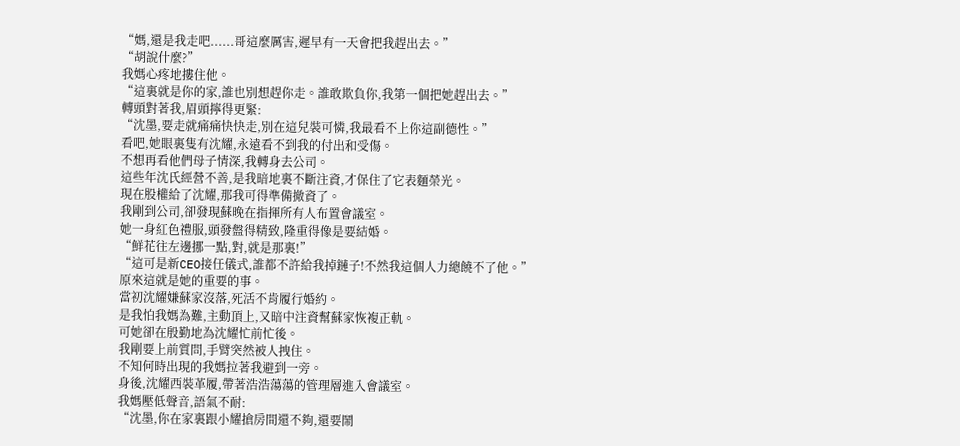“媽,還是我走吧......哥這麼厲害,遲早有一天會把我趕出去。”
“胡說什麼?”
我媽心疼地摟住他。
“這裏就是你的家,誰也別想趕你走。誰敢欺負你,我第一個把她趕出去。”
轉頭對著我,眉頭擰得更緊:
“沈墨,要走就痛痛快快走,別在這兒裝可憐,我最看不上你這副德性。”
看吧,她眼裏隻有沈耀,永遠看不到我的付出和受傷。
不想再看他們母子情深,我轉身去公司。
這些年沈氏經營不善,是我暗地裏不斷注資,才保住了它表麵榮光。
現在股權給了沈耀,那我可得準備撤資了。
我剛到公司,卻發現蘇晚在指揮所有人布置會議室。
她一身紅色禮服,頭發盤得精致,隆重得像是要結婚。
“鮮花往左邊挪一點,對,就是那裏!”
“這可是新CEO接任儀式,誰都不許給我掉鏈子!不然我這個人力總饒不了他。”
原來這就是她的重要的事。
當初沈耀嫌蘇家沒落,死活不肯履行婚約。
是我怕我媽為難,主動頂上,又暗中注資幫蘇家恢複正軌。
可她卻在殷勤地為沈耀忙前忙後。
我剛要上前質問,手臂突然被人拽住。
不知何時出現的我媽拉著我避到一旁。
身後,沈耀西裝革履,帶著浩浩蕩蕩的管理層進入會議室。
我媽壓低聲音,語氣不耐:
“沈墨,你在家裏跟小耀搶房間還不夠,還要鬧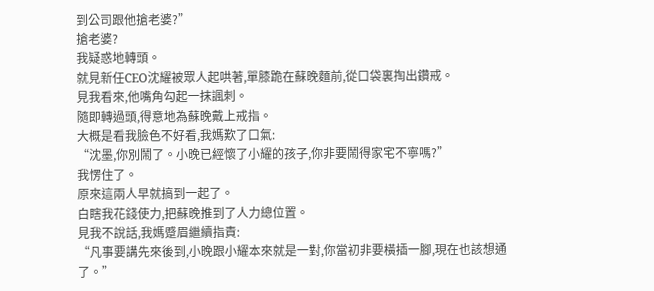到公司跟他搶老婆?”
搶老婆?
我疑惑地轉頭。
就見新任CEO沈耀被眾人起哄著,單膝跪在蘇晚麵前,從口袋裏掏出鑽戒。
見我看來,他嘴角勾起一抹諷刺。
隨即轉過頭,得意地為蘇晚戴上戒指。
大概是看我臉色不好看,我媽歎了口氣:
“沈墨,你別鬧了。小晚已經懷了小耀的孩子,你非要鬧得家宅不寧嗎?”
我愣住了。
原來這兩人早就搞到一起了。
白瞎我花錢使力,把蘇晚推到了人力總位置。
見我不說話,我媽蹙眉繼續指責:
“凡事要講先來後到,小晚跟小耀本來就是一對,你當初非要橫插一腳,現在也該想通了。”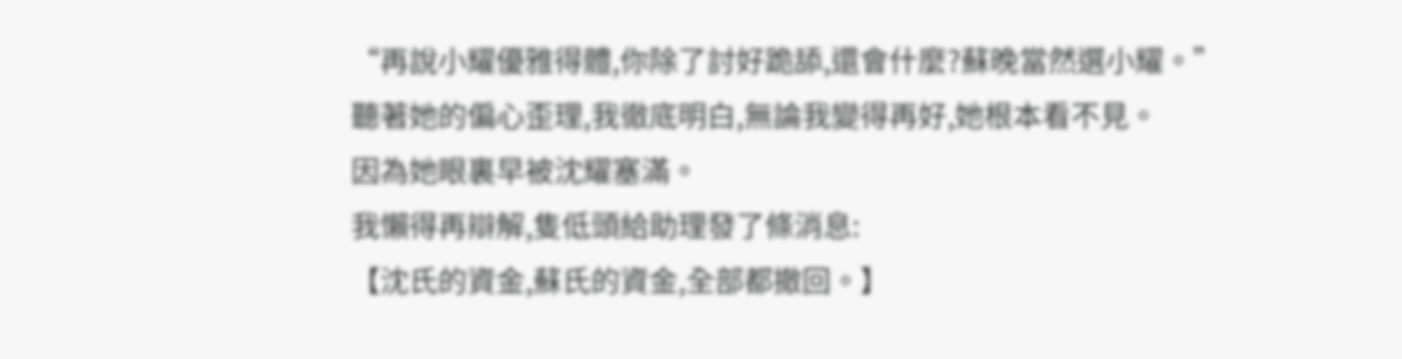“再說小耀優雅得體,你除了討好跪舔,還會什麼?蘇晚當然選小耀。”
聽著她的偏心歪理,我徹底明白,無論我變得再好,她根本看不見。
因為她眼裏早被沈耀塞滿。
我懶得再辯解,隻低頭給助理發了條消息:
【沈氏的資金,蘇氏的資金,全部都撤回。】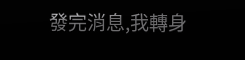發完消息,我轉身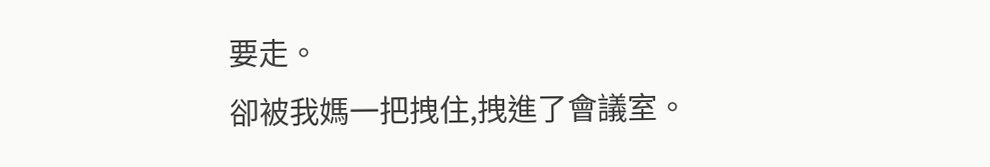要走。
卻被我媽一把拽住,拽進了會議室。